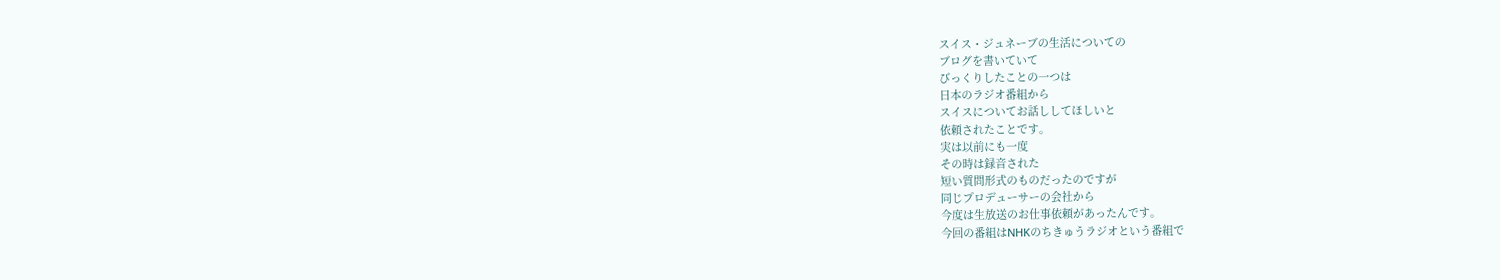スイス・ジュネーブの生活についての
ブログを書いていて
びっくりしたことの一つは
日本のラジオ番組から
スイスについてお話ししてほしいと
依頼されたことです。
実は以前にも一度
その時は録音された
短い質問形式のものだったのですが
同じプロデューサーの会社から
今度は生放送のお仕事依頼があったんです。
今回の番組はNHKのちきゅうラジオという番組で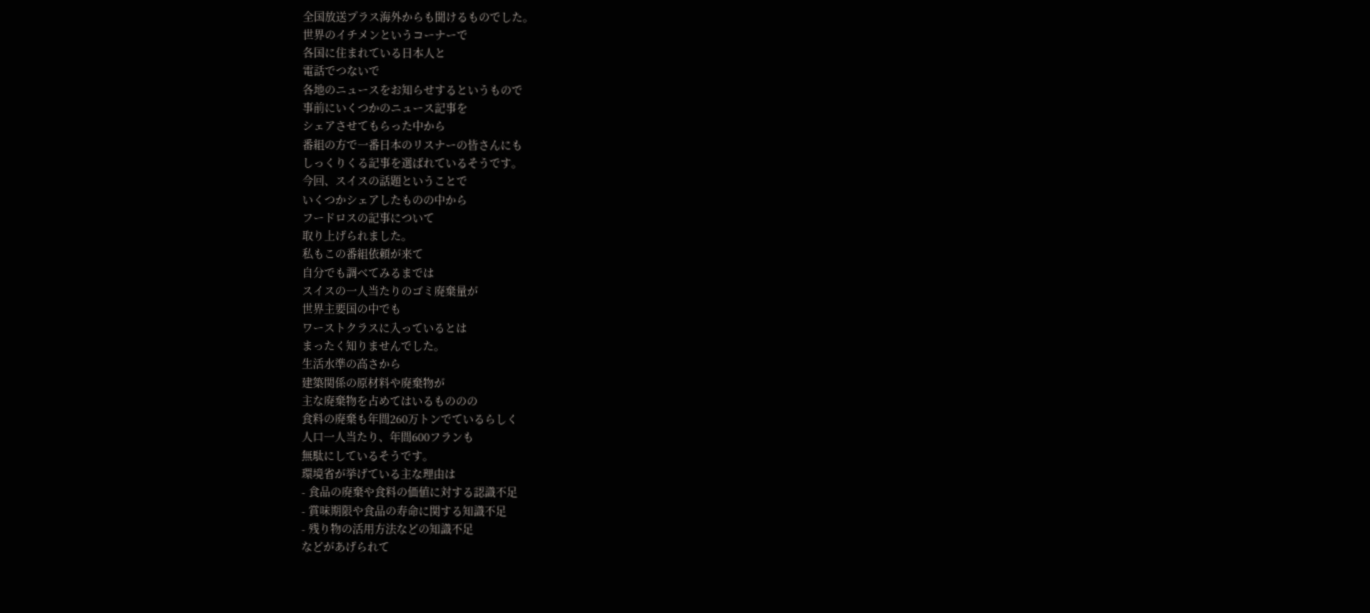全国放送プラス海外からも聞けるものでした。
世界のイチメンというコーナーで
各国に住まれている日本人と
電話でつないで
各地のニュースをお知らせするというもので
事前にいくつかのニュース記事を
シェアさせてもらった中から
番組の方で一番日本のリスナーの皆さんにも
しっくりくる記事を選ばれているそうです。
今回、スイスの話題ということで
いくつかシェアしたものの中から
フードロスの記事について
取り上げられました。
私もこの番組依頼が来て
自分でも調べてみるまでは
スイスの一人当たりのゴミ廃棄量が
世界主要国の中でも
ワーストクラスに入っているとは
まったく知りませんでした。
生活水準の高さから
建築関係の原材料や廃棄物が
主な廃棄物を占めてはいるもののの
食料の廃棄も年間260万トンでているらしく
人口一人当たり、年間600フランも
無駄にしているそうです。
環境省が挙げている主な理由は
- 食品の廃棄や食料の価値に対する認識不足
- 賞味期限や食品の寿命に関する知識不足
- 残り物の活用方法などの知識不足
などがあげられて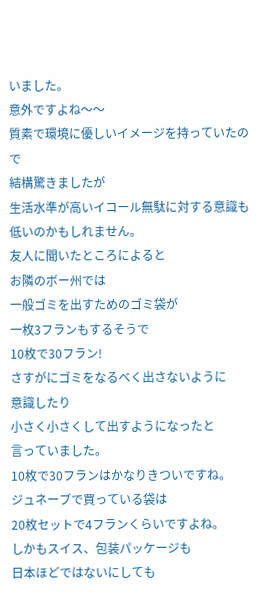いました。
意外ですよね〜〜
質素で環境に優しいイメージを持っていたので
結構驚きましたが
生活水準が高いイコール無駄に対する意識も
低いのかもしれません。
友人に聞いたところによると
お隣のボー州では
一般ゴミを出すためのゴミ袋が
一枚3フランもするそうで
10枚で30フラン!
さすがにゴミをなるべく出さないように
意識したり
小さく小さくして出すようになったと
言っていました。
10枚で30フランはかなりきついですね。
ジュネーブで買っている袋は
20枚セットで4フランくらいですよね。
しかもスイス、包装パッケージも
日本ほどではないにしても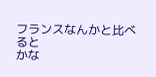フランスなんかと比べると
かな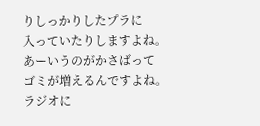りしっかりしたプラに
入っていたりしますよね。
あーいうのがかさばって
ゴミが増えるんですよね。
ラジオに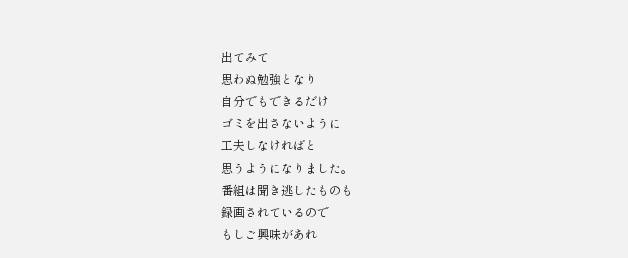出てみて
思わぬ勉強となり
自分でもできるだけ
ゴミを出さないように
工夫しなければと
思うようになりました。
番組は聞き逃したものも
録画されているので
もしご興味があれ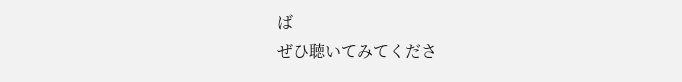ば
ぜひ聴いてみてくださ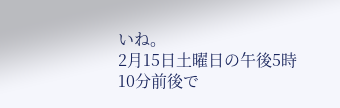いね。
2月15日土曜日の午後5時10分前後で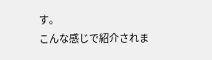す。
こんな感じで紹介されま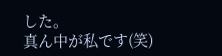した。
真ん中が私です(笑)